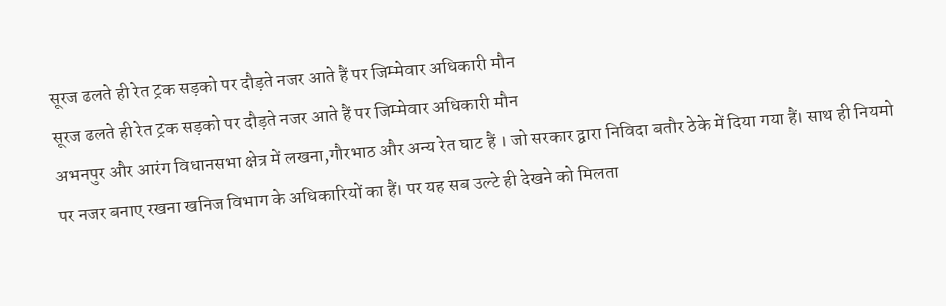सूरज ढलते ही रेत ट्रक सड़को पर दौड़ते नजर आते हैं पर जिम्मेवार अधिकारी मौन
सूरज ढलते ही रेत ट्रक सड़को पर दौड़ते नजर आते हैं पर जिम्मेवार अधिकारी मौन
अभनपुर और आरंग विधानसभा क्षेत्र में लखना,गौरभाठ और अन्य रेत घाट हैं । जो सरकार द्वारा निविदा बतौर ठेके में दिया गया हैं। साथ ही नियमो पर नजर बनाए रखना खनिज विभाग के अधिकारियों का हैं। पर यह सब उल्टे ही देखने को मिलता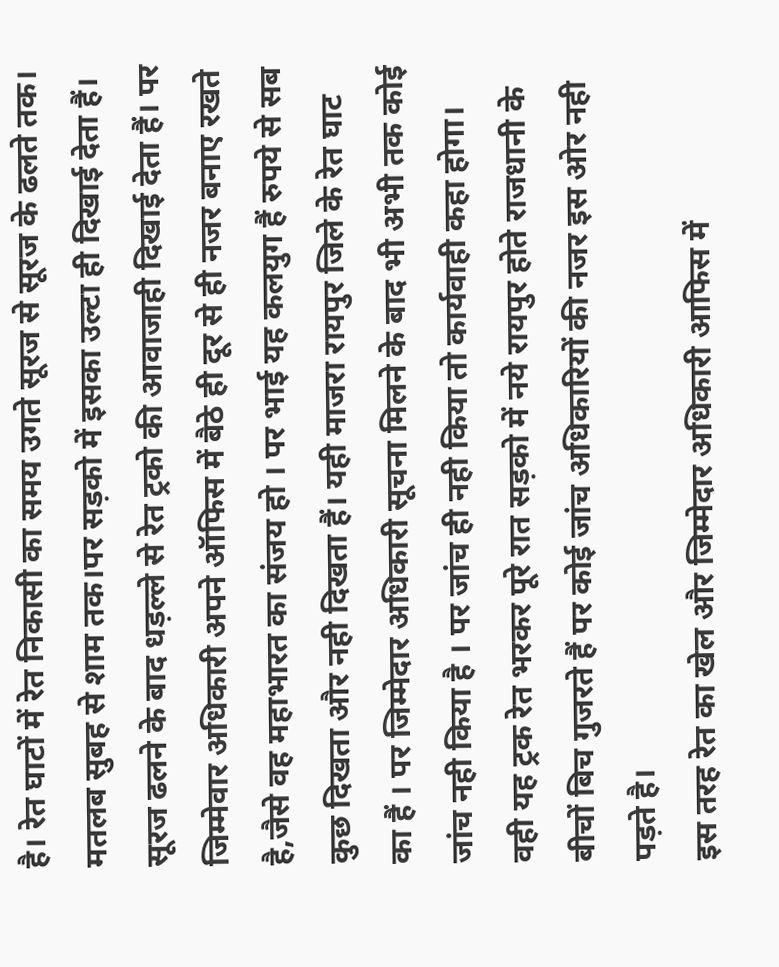है। रेत घाटों में रेत निकासी का समय उगते सूरज से सूरज के ढलते तक। मतलब सुबह से शाम तक।पर सड़को में इसका उल्टा ही दिखाई देता हैं।
सूरज ढलने के बाद धड़ल्ले से रेत ट्रको की आवाजाही दिखाई देता हैं। पर जिम्मेवार अधिकारी अपने ऑफिस में बैठे ही दूर से ही नजर बनाए रखते है,जैसे वह महाभारत का संजय हो । पर भाई यह कलयुग हैं रुपये से सब कुछ दिखता और नही दिखता हैं। यही माजरा रायपुर जिले के रेत घाट का हैं । पर जिम्मेदार अधिकारी सूचना मिलने के बाद भी अभी तक कोई जांच नही किया है । पर जांच ही नही किया तो कार्यवाही कहा होगा। वही यह ट्रक रेत भरकर पूरे रात सड़को में नये रायपुर होते राजधानी के बीचों बिच गुजरते हैं पर कोई जांच अधिकारियों की नजर इस ओर नही पड़ते है।
इस तरह रेत का खेल और जिम्मेदार अधिकारी आफिस में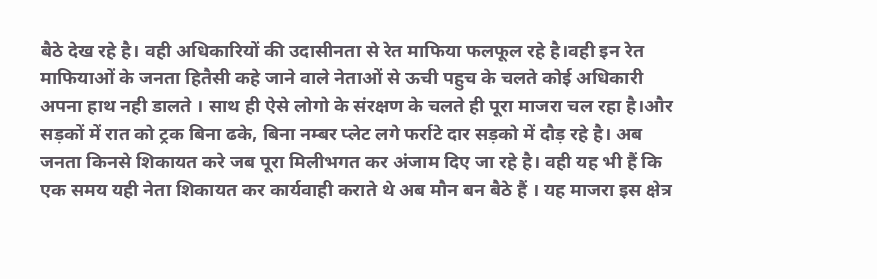बैठे देख रहे है। वही अधिकारियों की उदासीनता से रेत माफिया फलफूल रहे है।वही इन रेत माफियाओं के जनता हितैसी कहे जाने वाले नेताओं से ऊची पहुच के चलते कोई अधिकारी अपना हाथ नही डालते । साथ ही ऐसे लोगो के संरक्षण के चलते ही पूरा माजरा चल रहा है।और सड़कों में रात को ट्रक बिना ढके, बिना नम्बर प्लेट लगे फर्राटे दार सड़को में दौड़ रहे है। अब जनता किनसे शिकायत करे जब पूरा मिलीभगत कर अंजाम दिए जा रहे है। वही यह भी हैं कि एक समय यही नेता शिकायत कर कार्यवाही कराते थे अब मौन बन बैठे हैं । यह माजरा इस क्षेत्र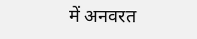में अनवरत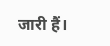जारी हैं।